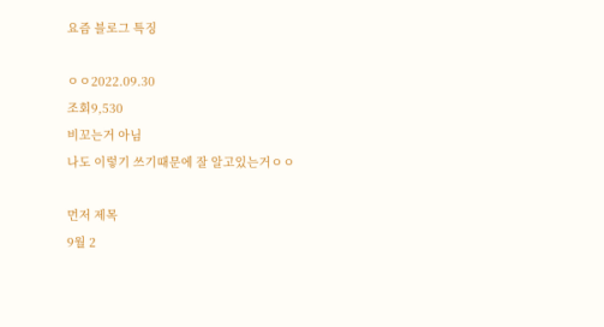요즘 블로그 특징

ㅇㅇ2022.09.30
조회9,530
비꼬는거 아님
나도 이렇기 쓰기때문에 잘 알고있는거ㅇㅇ

먼저 제목
9월 2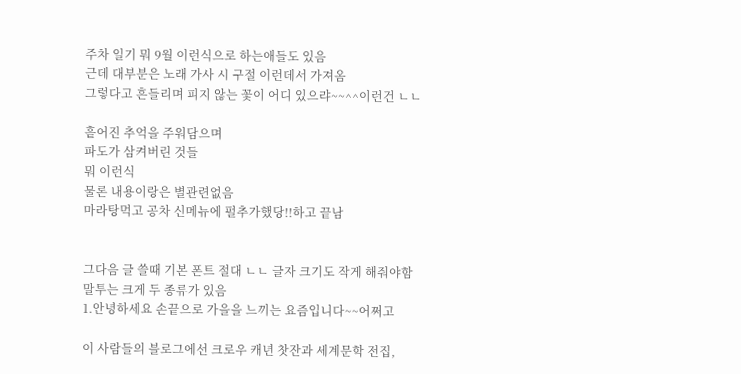주차 일기 뭐 9월 이런식으로 하는애들도 있음
근데 대부분은 노래 가사 시 구절 이런데서 가져옴
그렇다고 흔들리며 피지 않는 꽃이 어디 있으랴~~^^이런건 ㄴㄴ

흩어진 추억을 주워담으며
파도가 삼켜버린 것들
뭐 이런식
물론 내용이랑은 별관련없음
마라탕먹고 공차 신메뉴에 펄추가했당!!하고 끝남


그다음 글 쓸때 기본 폰트 절대 ㄴㄴ 글자 크기도 작게 해줘야함
말투는 크게 두 종류가 있음
1.안녕하세요 손끝으로 가을을 느끼는 요즘입니다~~어쩌고

이 사람들의 블로그에선 크로우 캐년 찻잔과 세계문학 전집,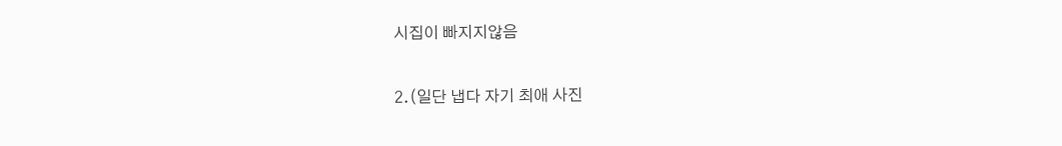시집이 빠지지않음

2.(일단 냅다 자기 최애 사진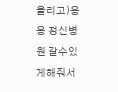올리고)응응 정신병원 갈수있게해줘서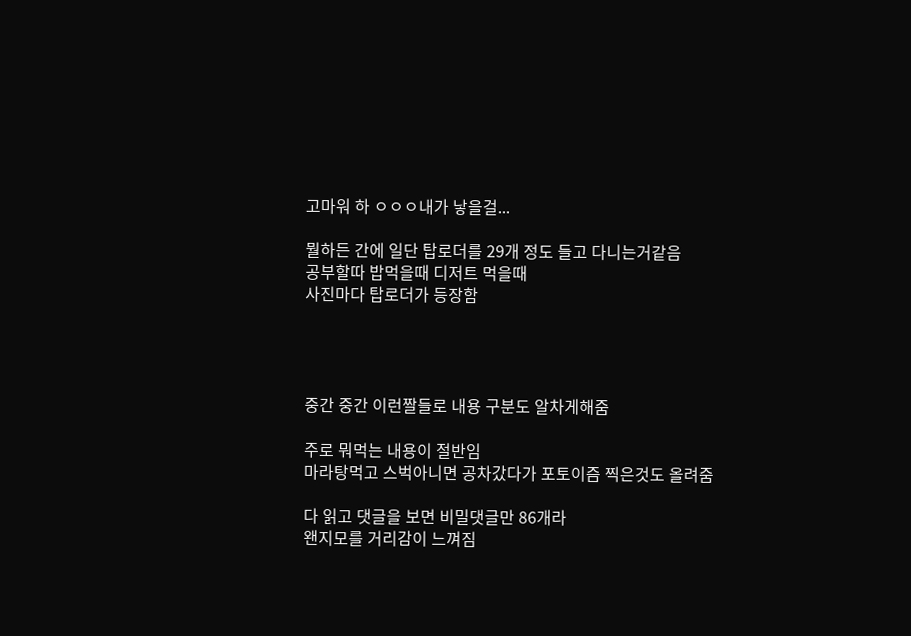고마워 하 ㅇㅇㅇ내가 낳을걸...

뭘하든 간에 일단 탑로더를 29개 정도 들고 다니는거같음
공부할따 밥먹을때 디저트 먹을때
사진마다 탑로더가 등장함




중간 중간 이런짤들로 내용 구분도 알차게해줌

주로 뭐먹는 내용이 절반임
마라탕먹고 스벅아니면 공차갔다가 포토이즘 찍은것도 올려줌

다 읽고 댓글을 보면 비밀댓글만 86개라
왠지모를 거리감이 느껴짐